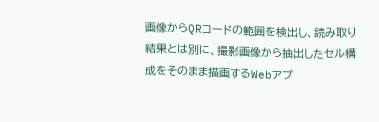画像からQRコードの範囲を検出し、読み取り結果とは別に、撮影画像から抽出したセル構成をそのまま描画するWebアプ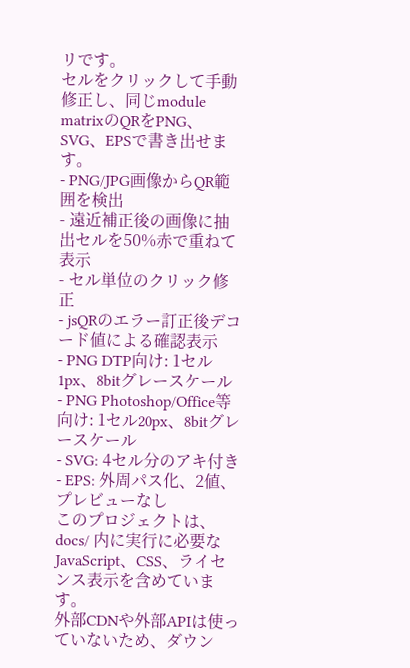リです。
セルをクリックして手動修正し、同じmodule matrixのQRをPNG、SVG、EPSで書き出せます。
- PNG/JPG画像からQR範囲を検出
- 遠近補正後の画像に抽出セルを50%赤で重ねて表示
- セル単位のクリック修正
- jsQRのエラー訂正後デコード値による確認表示
- PNG DTP向け: 1セル1px、8bitグレースケール
- PNG Photoshop/Office等向け: 1セル20px、8bitグレースケール
- SVG: 4セル分のアキ付き
- EPS: 外周パス化、2値、プレビューなし
このプロジェクトは、docs/ 内に実行に必要なJavaScript、CSS、ライセンス表示を含めています。
外部CDNや外部APIは使っていないため、ダウン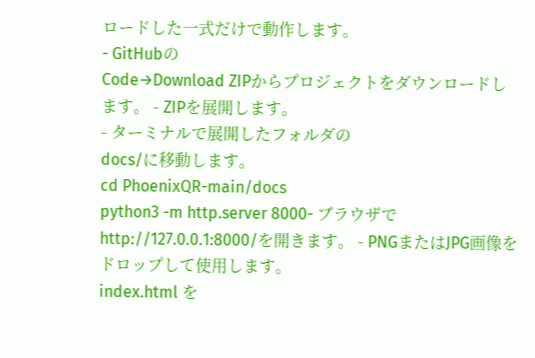ロードした一式だけで動作します。
- GitHubの
Code→Download ZIPからプロジェクトをダウンロードします。 - ZIPを展開します。
- ターミナルで展開したフォルダの
docs/に移動します。
cd PhoenixQR-main/docs
python3 -m http.server 8000- ブラウザで
http://127.0.0.1:8000/を開きます。 - PNGまたはJPG画像をドロップして使用します。
index.html を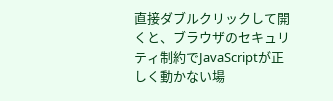直接ダブルクリックして開くと、ブラウザのセキュリティ制約でJavaScriptが正しく動かない場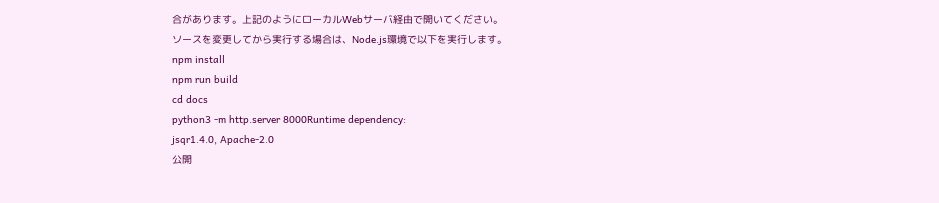合があります。上記のようにローカルWebサーバ経由で開いてください。
ソースを変更してから実行する場合は、Node.js環境で以下を実行します。
npm install
npm run build
cd docs
python3 -m http.server 8000Runtime dependency:
jsqr1.4.0, Apache-2.0
公開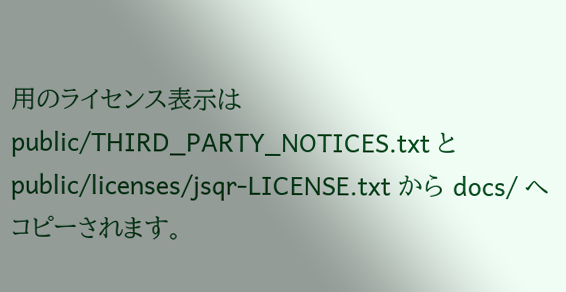用のライセンス表示は public/THIRD_PARTY_NOTICES.txt と public/licenses/jsqr-LICENSE.txt から docs/ へコピーされます。